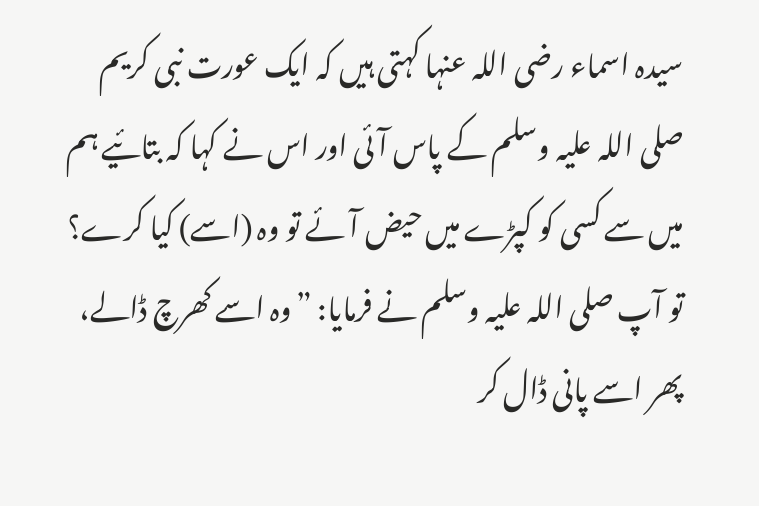سیدہ اسماء رضی اللہ عنہا کہتی ہیں کہ ایک عورت نبی کریم صلی اللہ علیہ وسلم کے پاس آئی اور اس نے کہا کہ بتائیے ہم میں سے کسی کو کپڑے میں حیض آئے تو وہ (اسے) کیا کرے؟ تو آپ صلی اللہ علیہ وسلم نے فرمایا: ”وہ اسے کھرچ ڈالے، پھر اسے پانی ڈال کر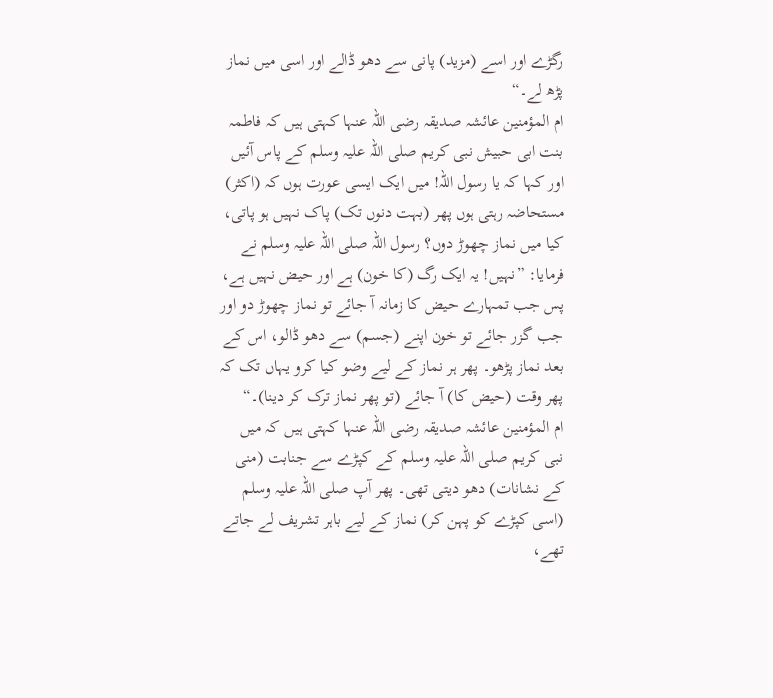رگڑے اور اسے (مزید) پانی سے دھو ڈالے اور اسی میں نماز پڑھ لے۔“
ام المؤمنین عائشہ صدیقہ رضی اللہ عنہا کہتی ہیں کہ فاطمہ بنت ابی حبیش نبی کریم صلی اللہ علیہ وسلم کے پاس آئیں اور کہا کہ یا رسول اللہ! میں ایک ایسی عورت ہوں کہ (اکثر) مستحاضہ رہتی ہوں پھر (بہت دنوں تک) پاک نہیں ہو پاتی، کیا میں نماز چھوڑ دوں؟ رسول اللہ صلی اللہ علیہ وسلم نے فرمایا: ”نہیں! یہ ایک رگ (کا خون) ہے اور حیض نہیں ہے، پس جب تمہارے حیض کا زمانہ آ جائے تو نماز چھوڑ دو اور جب گزر جائے تو خون اپنے (جسم) سے دھو ڈالو، اس کے بعد نماز پڑھو۔ پھر ہر نماز کے لیے وضو کیا کرو یہاں تک کہ پھر وقت (حیض کا) آ جائے (تو پھر نماز ترک کر دینا)۔“
ام المؤمنین عائشہ صدیقہ رضی اللہ عنہا کہتی ہیں کہ میں نبی کریم صلی اللہ علیہ وسلم کے کپڑے سے جنابت (منی کے نشانات) دھو دیتی تھی۔ پھر آپ صلی اللہ علیہ وسلم (اسی کپڑے کو پہن کر) نماز کے لیے باہر تشریف لے جاتے تھے،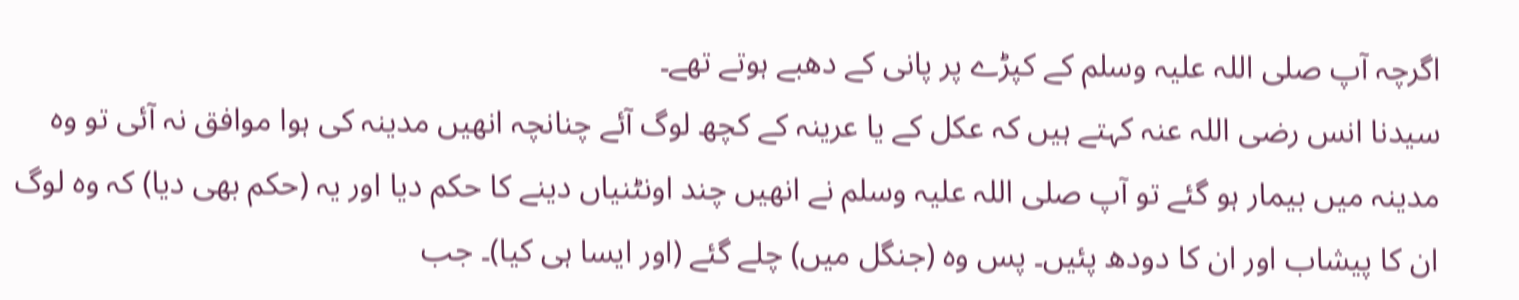اگرچہ آپ صلی اللہ علیہ وسلم کے کپڑے پر پانی کے دھبے ہوتے تھے۔
سیدنا انس رضی اللہ عنہ کہتے ہیں کہ عکل کے یا عرینہ کے کچھ لوگ آئے چنانچہ انھیں مدینہ کی ہوا موافق نہ آئی تو وہ مدینہ میں بیمار ہو گئے تو آپ صلی اللہ علیہ وسلم نے انھیں چند اونٹنیاں دینے کا حکم دیا اور یہ (حکم بھی دیا) کہ وہ لوگ ان کا پیشاب اور ان کا دودھ پئیں۔ پس وہ (جنگل میں) چلے گئے (اور ایسا ہی کیا)۔ جب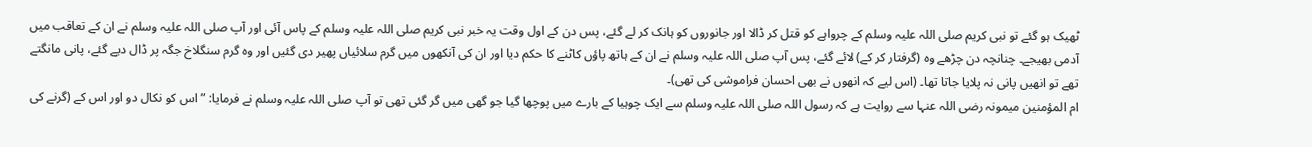ٹھیک ہو گئے تو نبی کریم صلی اللہ علیہ وسلم کے چرواہے کو قتل کر ڈالا اور جانوروں کو ہانک کر لے گئے، پس دن کے اول وقت یہ خبر نبی کریم صلی اللہ علیہ وسلم کے پاس آئی اور آپ صلی اللہ علیہ وسلم نے ان کے تعاقب میں آدمی بھیجے۔ چنانچہ دن چڑھے وہ (گرفتار کر کے) لائے گئے، پس آپ صلی اللہ علیہ وسلم نے ان کے ہاتھ پاؤں کاٹنے کا حکم دیا اور ان کی آنکھوں میں گرم سلائیاں پھیر دی گئیں اور وہ گرم سنگلاخ جگہ پر ڈال دیے گئے، پانی مانگتے تھے تو انھیں پانی نہ پلایا جاتا تھا۔ (اس لیے کہ انھوں نے بھی احسان فراموشی کی تھی)۔
ام المؤمنین میمونہ رضی اللہ عنہا سے روایت ہے کہ رسول اللہ صلی اللہ علیہ وسلم سے ایک چوہیا کے بارے میں پوچھا گیا جو گھی میں گر گئی تھی تو آپ صلی اللہ علیہ وسلم نے فرمایا: ”اس کو نکال دو اور اس کے (گرنے کی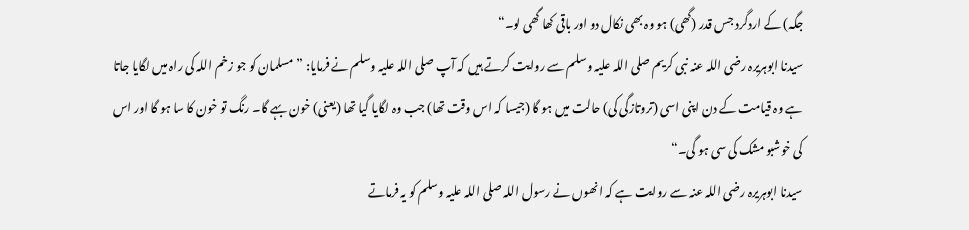جگہ) کے اردگرد جس قدر (گھی) ہو وہ بھی نکال دو اور باقی کھا گھی لو۔“
سیدنا ابوہریرہ رضی اللہ عنہ نبی کریم صلی اللہ علیہ وسلم سے روایت کرتے ہیں کہ آپ صلی اللہ علیہ وسلم نے فرمایا: ”مسلمان کو جو زخم اللہ کی راہ میں لگایا جاتا ہے وہ قیامت کے دن اپنی اسی (تروتازگی کی) حالت میں ہو گا (جیسا کہ اس وقت تھا) جب وہ لگایا گیا تھا (یعنی) خون بہے گا۔ رنگ تو خون کا سا ہو گا اور اس کی خوشبو مشک کی سی ہو گی۔“
سیدنا ابوہریرہ رضی اللہ عنہ سے روایت ہے کہ انھوں نے رسول اللہ صلی اللہ علیہ وسلم کو یہ فرماتے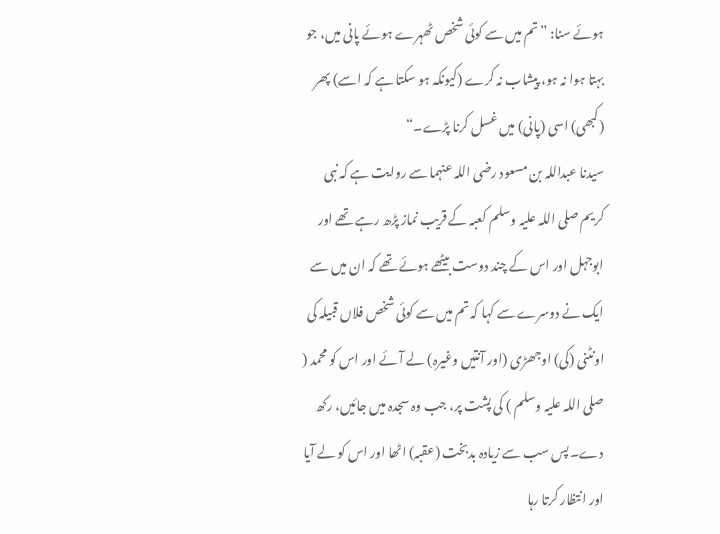ہوئے سنا: ”تم میں سے کوئی شخص ٹھہرے ہوئے پانی میں، جو بہتا ہوا نہ ہو، پیشاب نہ کرے (کیونکہ ہو سکتا ہے کہ اسے) پھر (کبھی) اسی (پانی) میں غسل کرنا پڑے۔“
سیدنا عبداللہ بن مسعود رضی اللہ عنہما سے روایت ہے کہ نبی کریم صلی اللہ علیہ وسلم کعبہ کے قریب نماز پڑھ رہے تھے اور ابوجہل اور اس کے چند دوست بیٹھے ہوئے تھے کہ ان میں سے ایک نے دوسرے سے کہا کہ تم میں سے کوئی شخص فلاں قبیلہ کی اونٹنی (کی) اوجھڑی (اور آنتیں وغیرہ) لے آئے اور اس کو محمد ( صلی اللہ علیہ وسلم ) کی پشت پر، جب وہ سجدہ میں جائیں، رکھ دے۔ پس سب سے زیادہ بدبخت (عقبہ) اٹھا اور اس کو لے آیا اور انتظار کرتا رہا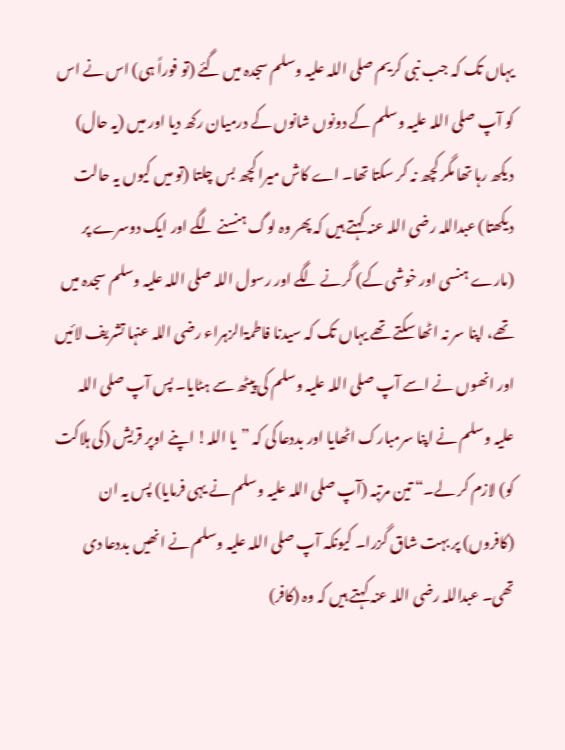یہاں تک کہ جب نبی کریم صلی اللہ علیہ وسلم سجدہ میں گئے (تو فوراً ہی) اس نے اس کو آپ صلی اللہ علیہ وسلم کے دونوں شانوں کے درمیان رکھ دیا اور میں (یہ حال) دیکھ رہا تھا مگر کچھ نہ کر سکتا تھا۔ اے کاش میرا کچھ بس چلتا (تو میں کیوں یہ حالت دیکھتا) عبداللہ رضی اللہ عنہ کہتے ہیں کہ پھر وہ لوگ ہنسنے لگے اور ایک دوسرے پر (مارے ہنسی اور خوشی کے) گرنے لگے اور رسول اللہ صلی اللہ علیہ وسلم سجدہ میں تھے، اپنا سر نہ اٹھا سکتے تھے یہاں تک کہ سیدنا فاطمۃالزہراء رضی اللہ عنہا تشریف لائیں اور انھوں نے اسے آپ صلی اللہ علیہ وسلم کی پیٹھ سے ہٹایا۔ پس آپ صلی اللہ علیہ وسلم نے اپنا سرمبارک اٹھایا اور بددعا کی کہ ”یا اللہ! اپنے اوپر قریش (کی ہلاکت کو) لازم کر لے۔“ تین مرتبہ (آپ صلی اللہ علیہ وسلم نے یہی فرمایا) پس یہ ان (کافروں) پر بہت شاق گزرا۔ کیونکہ آپ صلی اللہ علیہ وسلم نے انھیں بددعا دی تھی۔ عبداللہ رضی اللہ عنہ کہتے ہیں کہ وہ (کافر)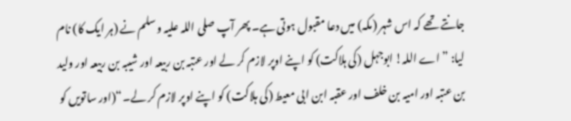جانتے تھے کہ اس شہر (مکہ) میں دعا مقبول ہوتی ہے۔ پھر آپ صلی اللہ علیہ وسلم نے (ہر ایک کا) نام لیا: ”اے اللہ! ابوجہل (کی ہلاکت) کو اپنے اوپر لازم کر لے اور عتبہ بن ربیعہ اور شیبہ بن ربیعہ اور ولید بن عتبہ اور امیہ بن خلف اور عقبہ ابن ابی معیط (کی ہلاکت) کو اپنے اوپر لازم کر لے۔“(اور ساتویں کو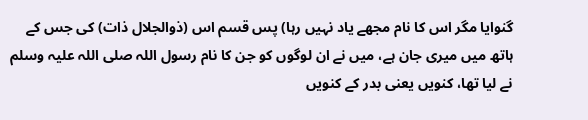گنوایا مگر اس کا نام مجھے یاد نہیں رہا) پس قسم اس (ذوالجلال ذات) کی جس کے ہاتھ میں میری جان ہے، میں نے ان لوگوں کو جن کا نام رسول اللہ صلی اللہ علیہ وسلم نے لیا تھا، کنویں یعنی بدر کے کنویں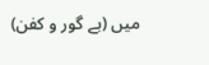میں (بے گور و کفن)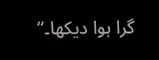گرا ہوا دیکھا۔“